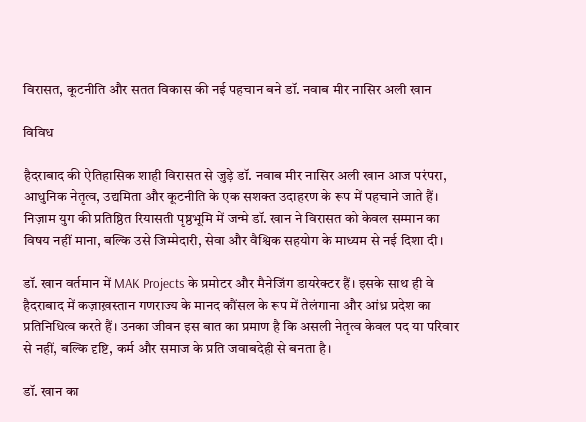विरासत, कूटनीति और सतत विकास की नई पहचान बने डॉ. नवाब मीर नासिर अली खान

विविध

हैदराबाद की ऐतिहासिक शाही विरासत से जुड़े डॉ. नवाब मीर नासिर अली खान आज परंपरा, आधुनिक नेतृत्व, उद्यमिता और कूटनीति के एक सशक्त उदाहरण के रूप में पहचाने जाते हैं। निज़ाम युग की प्रतिष्ठित रियासती पृष्ठभूमि में जन्मे डॉ. खान ने विरासत को केवल सम्मान का विषय नहीं माना, बल्कि उसे जिम्मेदारी, सेवा और वैश्विक सहयोग के माध्यम से नई दिशा दी।

डॉ. खान वर्तमान में MAK Projects के प्रमोटर और मैनेजिंग डायरेक्टर हैं। इसके साथ ही वे हैदराबाद में कज़ाख़स्तान गणराज्य के मानद कौंसल के रूप में तेलंगाना और आंध्र प्रदेश का प्रतिनिधित्व करते हैं। उनका जीवन इस बात का प्रमाण है कि असली नेतृत्व केवल पद या परिवार से नहीं, बल्कि दृष्टि, कर्म और समाज के प्रति जवाबदेही से बनता है।

डॉ. खान का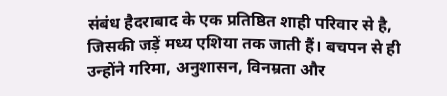संबंध हैदराबाद के एक प्रतिष्ठित शाही परिवार से है, जिसकी जड़ें मध्य एशिया तक जाती हैं। बचपन से ही उन्होंने गरिमा, अनुशासन, विनम्रता और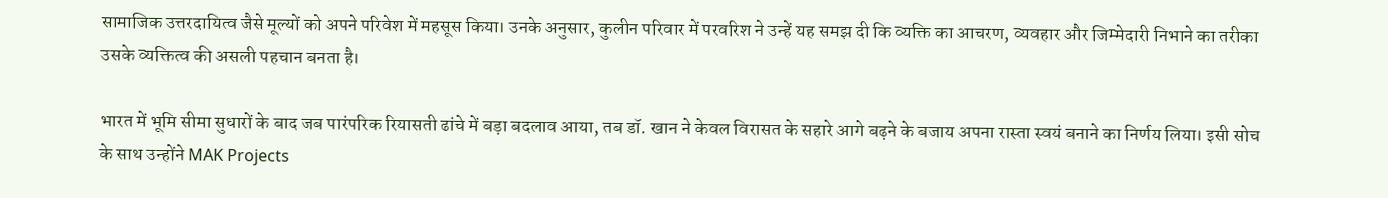सामाजिक उत्तरदायित्व जैसे मूल्यों को अपने परिवेश में महसूस किया। उनके अनुसार, कुलीन परिवार में परवरिश ने उन्हें यह समझ दी कि व्यक्ति का आचरण, व्यवहार और जिम्मेदारी निभाने का तरीका उसके व्यक्तित्व की असली पहचान बनता है।

भारत में भूमि सीमा सुधारों के बाद जब पारंपरिक रियासती ढांचे में बड़ा बदलाव आया, तब डॉ. खान ने केवल विरासत के सहारे आगे बढ़ने के बजाय अपना रास्ता स्वयं बनाने का निर्णय लिया। इसी सोच के साथ उन्होंने MAK Projects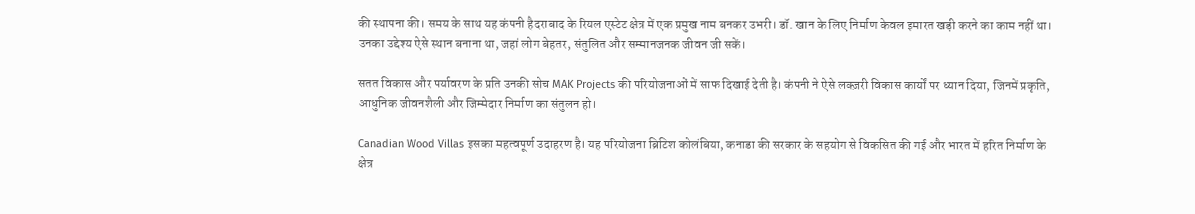की स्थापना की। समय के साथ यह कंपनी हैदराबाद के रियल एस्टेट क्षेत्र में एक प्रमुख नाम बनकर उभरी। डॉ. खान के लिए निर्माण केवल इमारत खड़ी करने का काम नहीं था। उनका उद्देश्य ऐसे स्थान बनाना था, जहां लोग बेहतर, संतुलित और सम्मानजनक जीवन जी सकें।

सतत विकास और पर्यावरण के प्रति उनकी सोच MAK Projects की परियोजनाओं में साफ दिखाई देती है। कंपनी ने ऐसे लक्ज़री विकास कार्यों पर ध्यान दिया, जिनमें प्रकृति, आधुनिक जीवनशैली और जिम्मेदार निर्माण का संतुलन हो।

Canadian Wood Villas इसका महत्वपूर्ण उदाहरण है। यह परियोजना ब्रिटिश कोलंबिया, कनाडा की सरकार के सहयोग से विकसित की गई और भारत में हरित निर्माण के क्षेत्र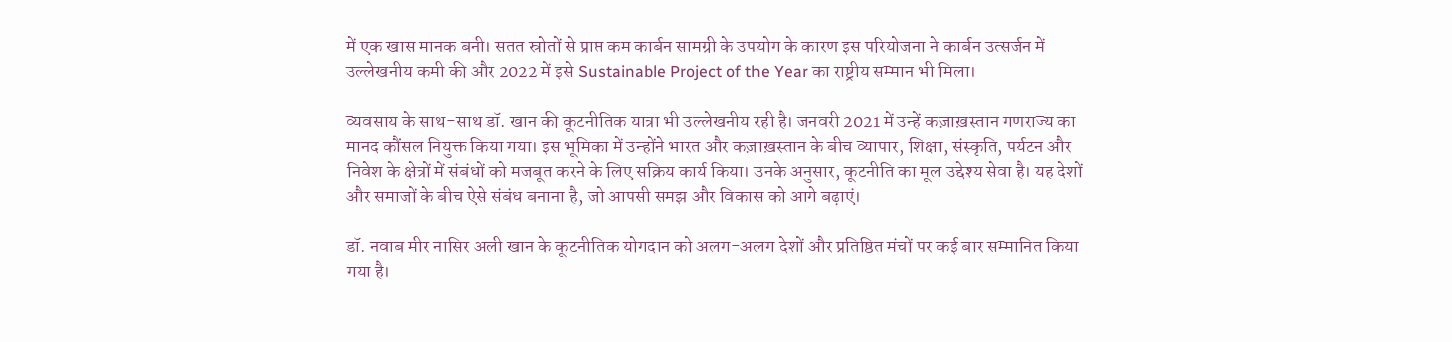में एक खास मानक बनी। सतत स्रोतों से प्राप्त कम कार्बन सामग्री के उपयोग के कारण इस परियोजना ने कार्बन उत्सर्जन में उल्लेखनीय कमी की और 2022 में इसे Sustainable Project of the Year का राष्ट्रीय सम्मान भी मिला।

व्यवसाय के साथ-साथ डॉ. खान की कूटनीतिक यात्रा भी उल्लेखनीय रही है। जनवरी 2021 में उन्हें कज़ाख़स्तान गणराज्य का मानद कौंसल नियुक्त किया गया। इस भूमिका में उन्होंने भारत और कज़ाख़स्तान के बीच व्यापार, शिक्षा, संस्कृति, पर्यटन और निवेश के क्षेत्रों में संबंधों को मजबूत करने के लिए सक्रिय कार्य किया। उनके अनुसार, कूटनीति का मूल उद्देश्य सेवा है। यह देशों और समाजों के बीच ऐसे संबंध बनाना है, जो आपसी समझ और विकास को आगे बढ़ाएं।

डॉ. नवाब मीर नासिर अली खान के कूटनीतिक योगदान को अलग-अलग देशों और प्रतिष्ठित मंचों पर कई बार सम्मानित किया गया है।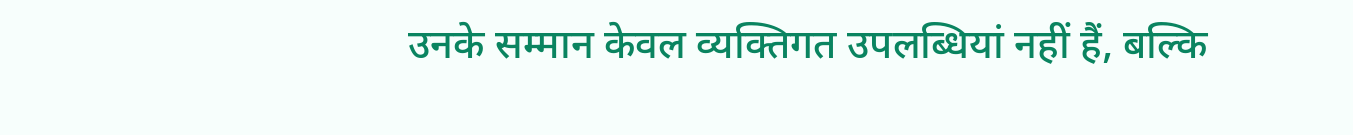उनके सम्मान केवल व्यक्तिगत उपलब्धियां नहीं हैं, बल्कि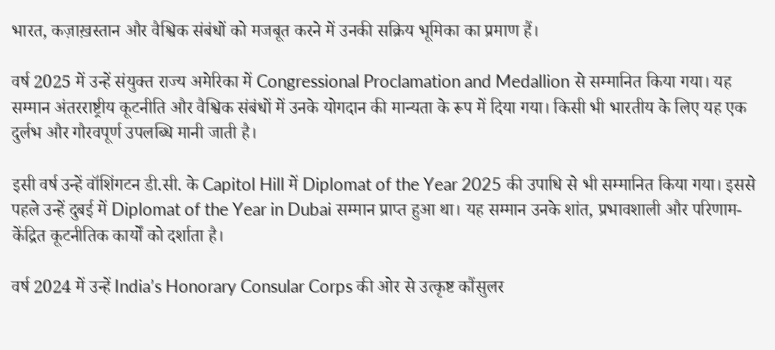भारत, कज़ाख़स्तान और वैश्विक संबंधों को मजबूत करने में उनकी सक्रिय भूमिका का प्रमाण हैं।

वर्ष 2025 में उन्हें संयुक्त राज्य अमेरिका में Congressional Proclamation and Medallion से सम्मानित किया गया। यह सम्मान अंतरराष्ट्रीय कूटनीति और वैश्विक संबंधों में उनके योगदान की मान्यता के रूप में दिया गया। किसी भी भारतीय के लिए यह एक दुर्लभ और गौरवपूर्ण उपलब्धि मानी जाती है।

इसी वर्ष उन्हें वॉशिंगटन डी.सी. के Capitol Hill में Diplomat of the Year 2025 की उपाधि से भी सम्मानित किया गया। इससे पहले उन्हें दुबई में Diplomat of the Year in Dubai सम्मान प्राप्त हुआ था। यह सम्मान उनके शांत, प्रभावशाली और परिणाम-केंद्रित कूटनीतिक कार्यों को दर्शाता है।

वर्ष 2024 में उन्हें India’s Honorary Consular Corps की ओर से उत्कृष्ट कौंसुलर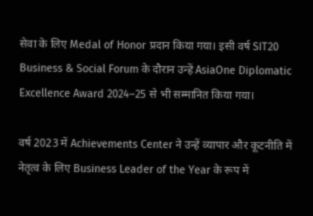सेवा के लिए Medal of Honor प्रदान किया गया। इसी वर्ष SIT20 Business & Social Forum के दौरान उन्हें AsiaOne Diplomatic Excellence Award 2024–25 से भी सम्मानित किया गया।

वर्ष 2023 में Achievements Center ने उन्हें व्यापार और कूटनीति में नेतृत्व के लिए Business Leader of the Year के रूप में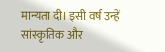मान्यता दी। इसी वर्ष उन्हें सांस्कृतिक और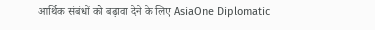आर्थिक संबंधों को बढ़ावा देने के लिए AsiaOne Diplomatic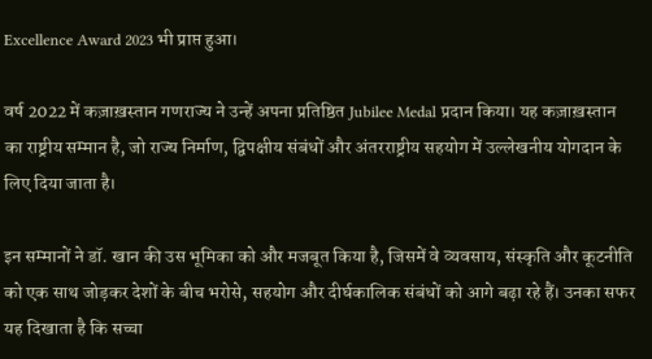Excellence Award 2023 भी प्राप्त हुआ।

वर्ष 2022 में कज़ाख़स्तान गणराज्य ने उन्हें अपना प्रतिष्ठित Jubilee Medal प्रदान किया। यह कज़ाख़स्तान का राष्ट्रीय सम्मान है, जो राज्य निर्माण, द्विपक्षीय संबंधों और अंतरराष्ट्रीय सहयोग में उल्लेखनीय योगदान के लिए दिया जाता है।

इन सम्मानों ने डॉ. खान की उस भूमिका को और मजबूत किया है, जिसमें वे व्यवसाय, संस्कृति और कूटनीति को एक साथ जोड़कर देशों के बीच भरोसे, सहयोग और दीर्घकालिक संबंधों को आगे बढ़ा रहे हैं। उनका सफर यह दिखाता है कि सच्चा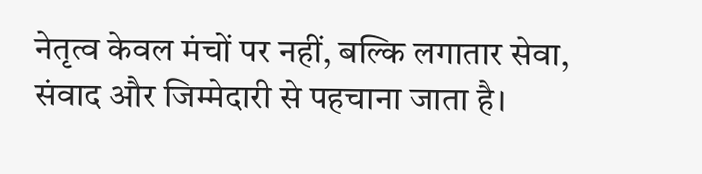नेतृत्व केवल मंचों पर नहीं, बल्कि लगातार सेवा, संवाद और जिम्मेदारी से पहचाना जाता है।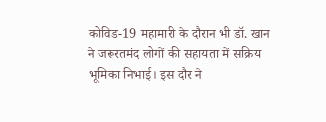कोविड-19 महामारी के दौरान भी डॉ. खान ने जरूरतमंद लोगों की सहायता में सक्रिय भूमिका निभाई। इस दौर ने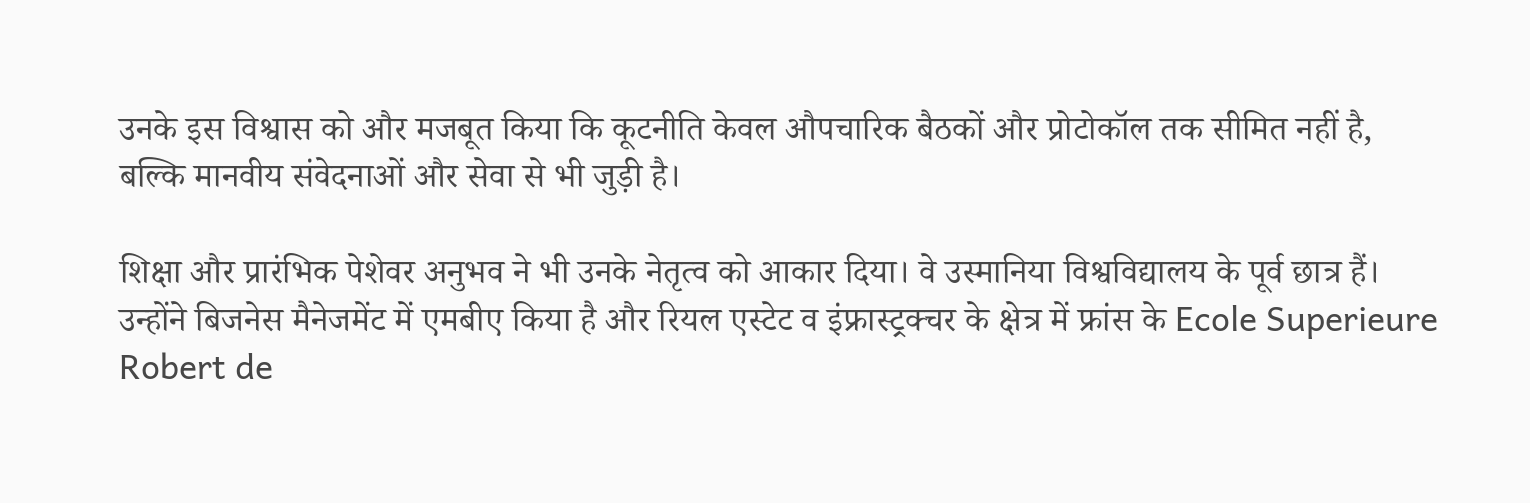उनके इस विश्वास को और मजबूत किया कि कूटनीति केवल औपचारिक बैठकों और प्रोटोकॉल तक सीमित नहीं है, बल्कि मानवीय संवेदनाओं और सेवा से भी जुड़ी है।

शिक्षा और प्रारंभिक पेशेवर अनुभव ने भी उनके नेतृत्व को आकार दिया। वे उस्मानिया विश्वविद्यालय के पूर्व छात्र हैं। उन्होंने बिजनेस मैनेजमेंट में एमबीए किया है और रियल एस्टेट व इंफ्रास्ट्रक्चर के क्षेत्र में फ्रांस के Ecole Superieure Robert de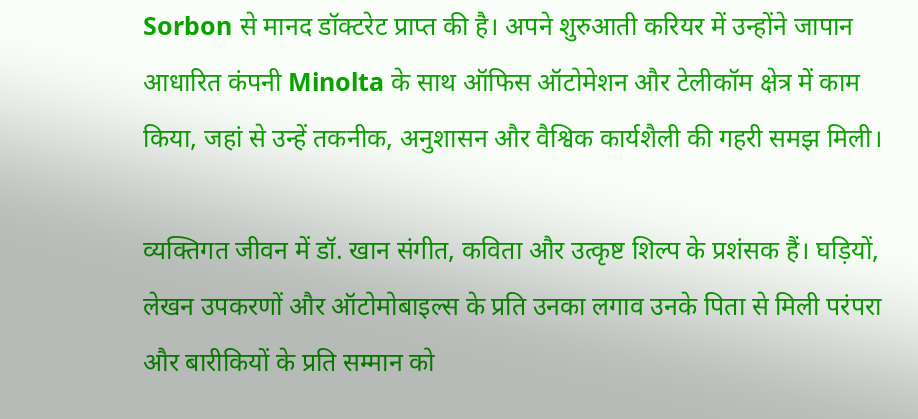Sorbon से मानद डॉक्टरेट प्राप्त की है। अपने शुरुआती करियर में उन्होंने जापान आधारित कंपनी Minolta के साथ ऑफिस ऑटोमेशन और टेलीकॉम क्षेत्र में काम किया, जहां से उन्हें तकनीक, अनुशासन और वैश्विक कार्यशैली की गहरी समझ मिली।

व्यक्तिगत जीवन में डॉ. खान संगीत, कविता और उत्कृष्ट शिल्प के प्रशंसक हैं। घड़ियों, लेखन उपकरणों और ऑटोमोबाइल्स के प्रति उनका लगाव उनके पिता से मिली परंपरा और बारीकियों के प्रति सम्मान को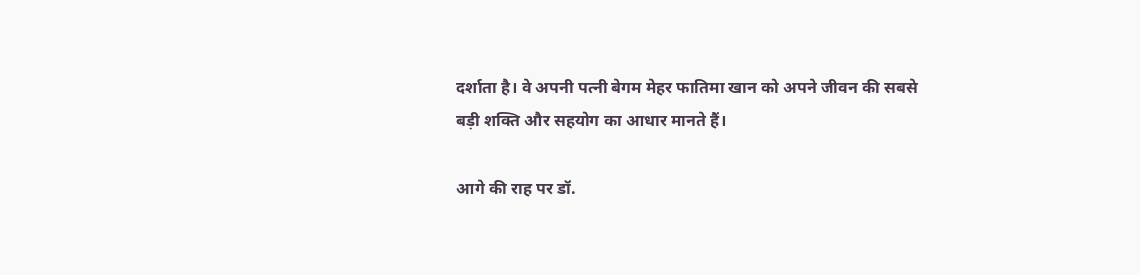दर्शाता है। वे अपनी पत्नी बेगम मेहर फातिमा खान को अपने जीवन की सबसे बड़ी शक्ति और सहयोग का आधार मानते हैं।

आगे की राह पर डॉ.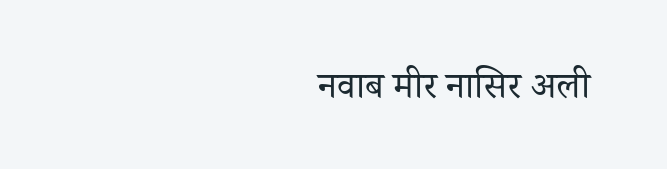नवाब मीर नासिर अली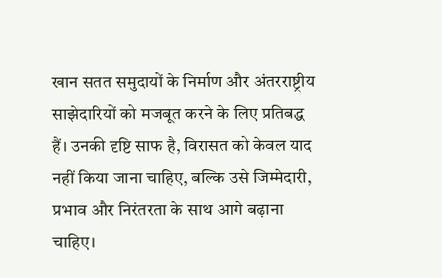खान सतत समुदायों के निर्माण और अंतरराष्ट्रीय साझेदारियों को मजबूत करने के लिए प्रतिबद्ध हैं। उनकी दृष्टि साफ है, विरासत को केवल याद नहीं किया जाना चाहिए, बल्कि उसे जिम्मेदारी, प्रभाव और निरंतरता के साथ आगे बढ़ाना चाहिए।